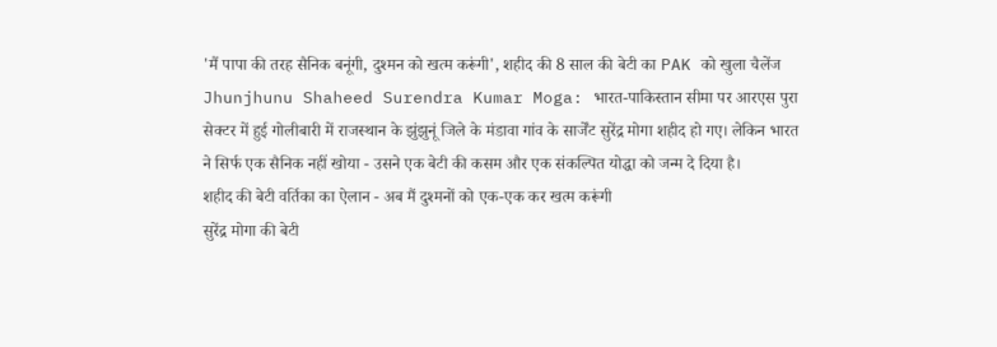'मैं पापा की तरह सैनिक बनूंगी, दुश्मन को खत्म करूंगी', शहीद की 8 साल की बेटी का PAK को खुला चैलेंज
Jhunjhunu Shaheed Surendra Kumar Moga: भारत-पाकिस्तान सीमा पर आरएस पुरा सेक्टर में हुई गोलीबारी में राजस्थान के झुंझुनूं जिले के मंडावा गांव के सार्जेंट सुरेंद्र मोगा शहीद हो गए। लेकिन भारत ने सिर्फ एक सैनिक नहीं खोया - उसने एक बेटी की कसम और एक संकल्पित योद्धा को जन्म दे दिया है।
शहीद की बेटी वर्तिका का ऐलान - अब मैं दुश्मनों को एक-एक कर खत्म करूंगी
सुरेंद्र मोगा की बेटी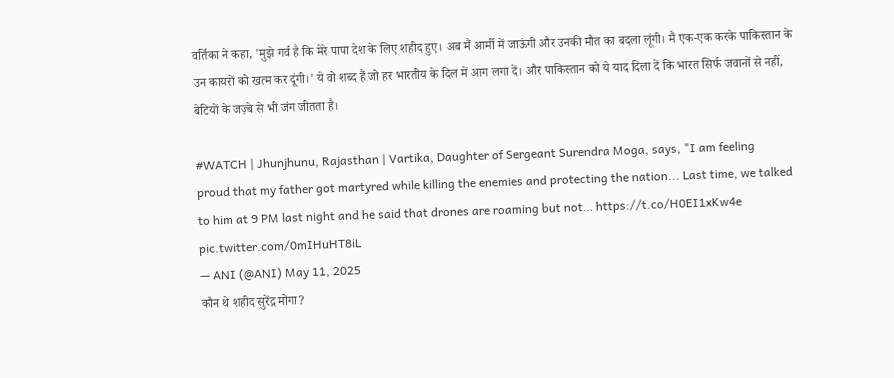वर्तिका ने कहा, 'मुझे गर्व है कि मेरे पापा देश के लिए शहीद हुए। अब मैं आर्मी में जाऊंगी और उनकी मौत का बदला लूंगी। मैं एक-एक करके पाकिस्तान के उन कायरों को खत्म कर दूंगी।' ये वो शब्द हैं जो हर भारतीय के दिल में आग लगा दें। और पाकिस्तान को ये याद दिला दें कि भारत सिर्फ जवानों से नहीं, बेटियों के जज़्बे से भी जंग जीतता है।

#WATCH | Jhunjhunu, Rajasthan | Vartika, Daughter of Sergeant Surendra Moga, says, "I am feeling proud that my father got martyred while killing the enemies and protecting the nation... Last time, we talked to him at 9 PM last night and he said that drones are roaming but not… https://t.co/H0EI1xKw4e pic.twitter.com/0mIHuHT8iL
— ANI (@ANI) May 11, 2025
कौन थे शहीद सुरेंद्र मोगा?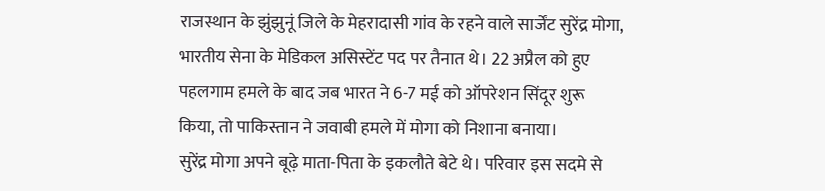राजस्थान के झुंझुनूं जिले के मेहरादासी गांव के रहने वाले सार्जेंट सुरेंद्र मोगा, भारतीय सेना के मेडिकल असिस्टेंट पद पर तैनात थे। 22 अप्रैल को हुए पहलगाम हमले के बाद जब भारत ने 6-7 मई को ऑपरेशन सिंदूर शुरू किया, तो पाकिस्तान ने जवाबी हमले में मोगा को निशाना बनाया।
सुरेंद्र मोगा अपने बूढ़े माता-पिता के इकलौते बेटे थे। परिवार इस सदमे से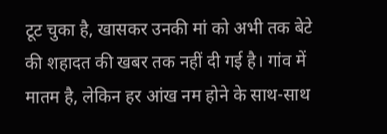टूट चुका है, खासकर उनकी मां को अभी तक बेटे की शहादत की खबर तक नहीं दी गई है। गांव में मातम है, लेकिन हर आंख नम होने के साथ-साथ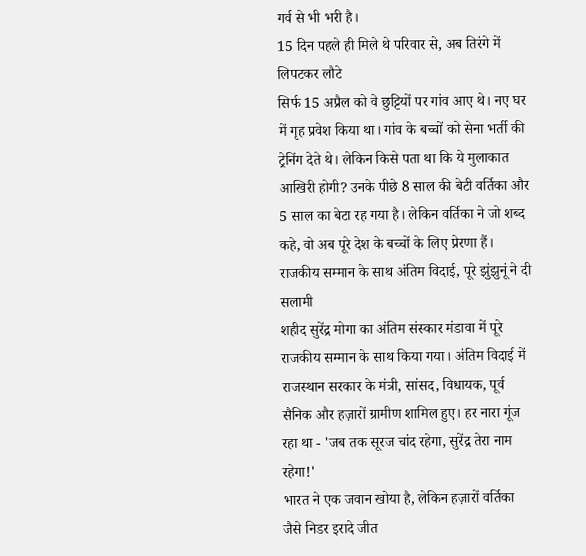गर्व से भी भरी है।
15 दिन पहले ही मिले थे परिवार से, अब तिरंगे में लिपटकर लौटे
सिर्फ 15 अप्रैल को वे छुट्टियों पर गांव आए थे। नए घर में गृह प्रवेश किया था। गांव के बच्चों को सेना भर्ती की ट्रेनिंग देते थे। लेकिन किसे पता था कि ये मुलाकात आखिरी होगी? उनके पीछे 8 साल की बेटी वर्तिका और 5 साल का बेटा रह गया है। लेकिन वर्तिका ने जो शब्द कहे, वो अब पूरे देश के बच्चों के लिए प्रेरणा हैं।
राजकीय सम्मान के साथ अंतिम विदाई, पूरे झुंझुनूं ने दी सलामी
शहीद सुरेंद्र मोगा का अंतिम संस्कार मंडावा में पूरे राजकीय सम्मान के साथ किया गया। अंतिम विदाई में राजस्थान सरकार के मंत्री, सांसद, विधायक, पूर्व सैनिक और हज़ारों ग्रामीण शामिल हुए। हर नारा गूंज रहा था - 'जब तक सूरज चांद रहेगा, सुरेंद्र तेरा नाम रहेगा!'
भारत ने एक जवान खोया है, लेकिन हज़ारों वर्तिका जैसे निडर इरादे जीत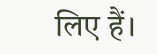लिए हैं।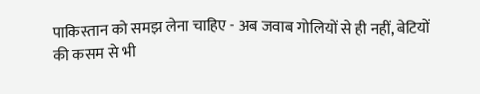पाकिस्तान को समझ लेना चाहिए - अब जवाब गोलियों से ही नहीं, बेटियों की कसम से भी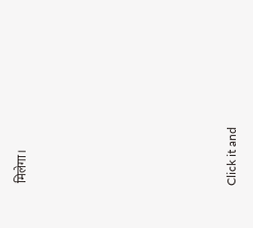मिलेगा।












Click it and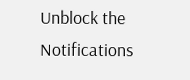Unblock the Notifications